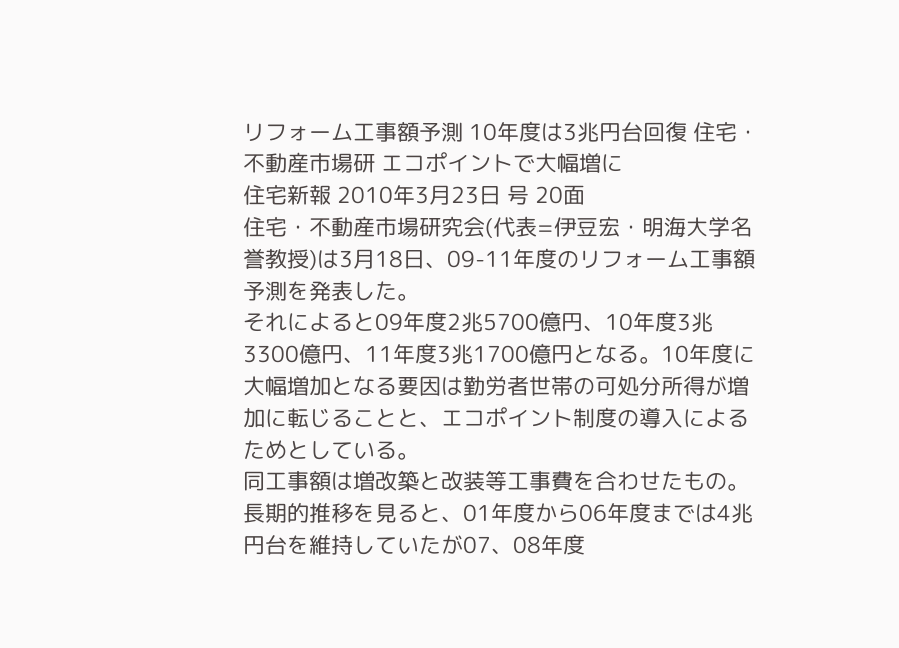リフォーム工事額予測 10年度は3兆円台回復 住宅・不動産市場研 エコポイントで大幅増に
住宅新報 2010年3月23日 号 20面
住宅・不動産市場研究会(代表=伊豆宏・明海大学名誉教授)は3月18日、09-11年度のリフォーム工事額予測を発表した。
それによると09年度2兆5700億円、10年度3兆3300億円、11年度3兆1700億円となる。10年度に大幅増加となる要因は勤労者世帯の可処分所得が増加に転じることと、エコポイント制度の導入によるためとしている。
同工事額は増改築と改装等工事費を合わせたもの。長期的推移を見ると、01年度から06年度までは4兆円台を維持していたが07、08年度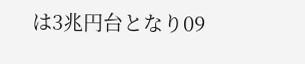は3兆円台となり09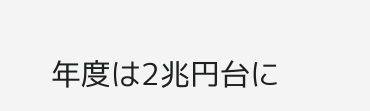年度は2兆円台に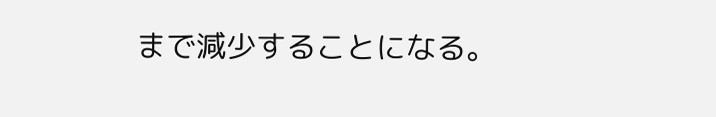まで減少することになる。